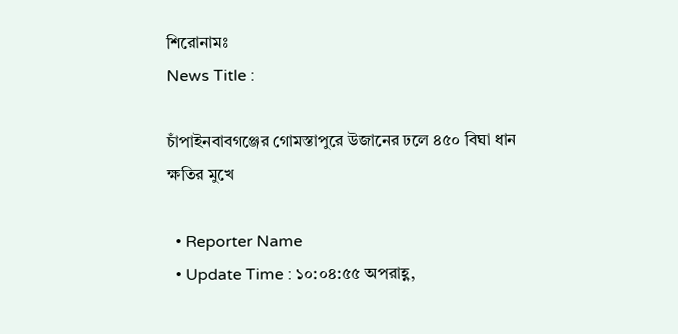শিরোনামঃ
News Title :

চাঁপাইনবাবগঞ্জের গোমস্তাপুরে উজানের ঢলে ৪৫০ বিঘা ধান ক্ষতির মুখে

  • Reporter Name
  • Update Time : ১০:০৪:৫৫ অপরাহ্ণ,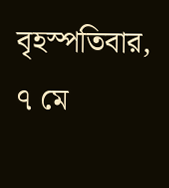বৃহস্পতিবার, ৭ মে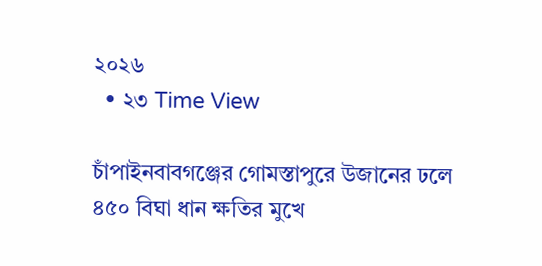২০২৬
  • ২৩ Time View

চাঁপাইনবাবগঞ্জের গোমস্তাপুরে উজানের ঢলে ৪৫০ বিঘা ধান ক্ষতির মুখে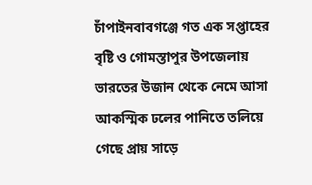চাঁপাইনবাবগঞ্জে গত এক সপ্তাহের বৃষ্টি ও গোমস্তাপুর উপজেলায় ভারতের উজান থেকে নেমে আসা আকস্মিক ঢলের পানিতে তলিয়ে গেছে প্রায় সাড়ে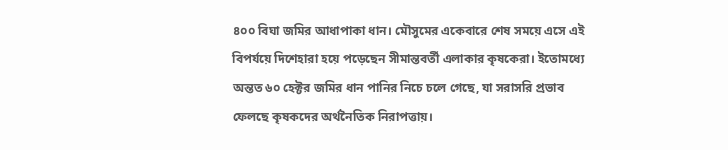৪০০ বিঘা জমির আধাপাকা ধান। মৌসুমের একেবারে শেষ সময়ে এসে এই বিপর্যয়ে দিশেহারা হয়ে পড়েছেন সীমান্তবর্তী এলাকার কৃষকেরা। ইতোমধ্যে অন্তত ৬০ হেক্টর জমির ধান পানির নিচে চলে গেছে, যা সরাসরি প্রভাব ফেলছে কৃষকদের অর্থনৈতিক নিরাপত্তায়।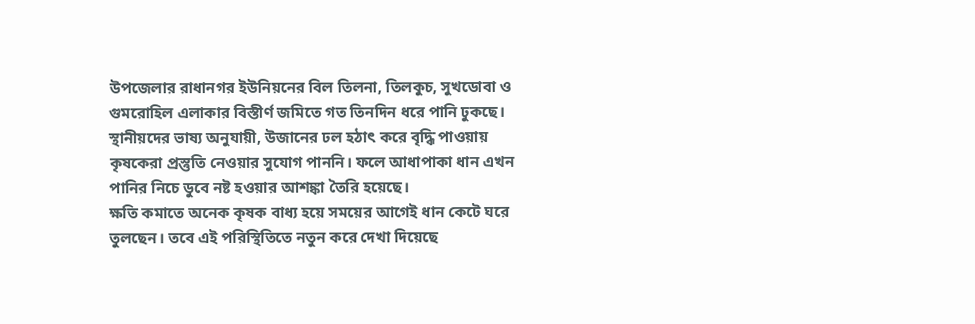উপজেলার রাধানগর ইউনিয়নের বিল তিলনা, তিলকুচ, সুখডোবা ও গুমরোহিল এলাকার বিস্তীর্ণ জমিতে গত তিনদিন ধরে পানি ঢুকছে। স্থানীয়দের ভাষ্য অনুযায়ী, উজানের ঢল হঠাৎ করে বৃদ্ধি পাওয়ায় কৃষকেরা প্রস্তুতি নেওয়ার সুযোগ পাননি। ফলে আধাপাকা ধান এখন পানির নিচে ডুবে নষ্ট হওয়ার আশঙ্কা তৈরি হয়েছে।
ক্ষতি কমাতে অনেক কৃষক বাধ্য হয়ে সময়ের আগেই ধান কেটে ঘরে তুলছেন। তবে এই পরিস্থিতিতে নতুন করে দেখা দিয়েছে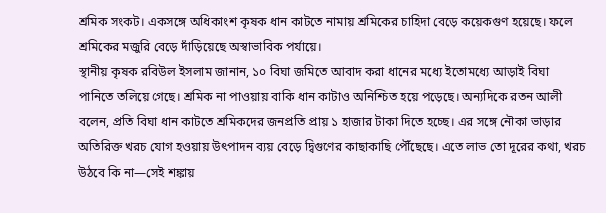শ্রমিক সংকট। একসঙ্গে অধিকাংশ কৃষক ধান কাটতে নামায় শ্রমিকের চাহিদা বেড়ে কয়েকগুণ হয়েছে। ফলে শ্রমিকের মজুরি বেড়ে দাঁড়িয়েছে অস্বাভাবিক পর্যায়ে।
স্থানীয় কৃষক রবিউল ইসলাম জানান, ১০ বিঘা জমিতে আবাদ করা ধানের মধ্যে ইতোমধ্যে আড়াই বিঘা পানিতে তলিয়ে গেছে। শ্রমিক না পাওয়ায় বাকি ধান কাটাও অনিশ্চিত হয়ে পড়েছে। অন্যদিকে রতন আলী বলেন, প্রতি বিঘা ধান কাটতে শ্রমিকদের জনপ্রতি প্রায় ১ হাজার টাকা দিতে হচ্ছে। এর সঙ্গে নৌকা ভাড়ার অতিরিক্ত খরচ যোগ হওয়ায় উৎপাদন ব্যয় বেড়ে দ্বিগুণের কাছাকাছি পৌঁছেছে। এতে লাভ তো দূরের কথা, খরচ উঠবে কি না—সেই শঙ্কায়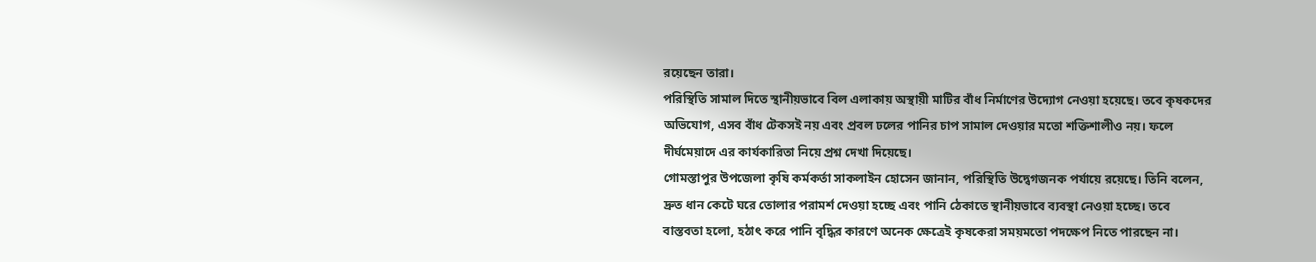রয়েছেন তারা।
পরিস্থিতি সামাল দিতে স্থানীয়ভাবে বিল এলাকায় অস্থায়ী মাটির বাঁধ নির্মাণের উদ্যোগ নেওয়া হয়েছে। তবে কৃষকদের অভিযোগ, এসব বাঁধ টেকসই নয় এবং প্রবল ঢলের পানির চাপ সামাল দেওয়ার মতো শক্তিশালীও নয়। ফলে দীর্ঘমেয়াদে এর কার্যকারিতা নিয়ে প্রশ্ন দেখা দিয়েছে।
গোমস্তাপুর উপজেলা কৃষি কর্মকর্তা সাকলাইন হোসেন জানান, পরিস্থিতি উদ্বেগজনক পর্যায়ে রয়েছে। তিনি বলেন, দ্রুত ধান কেটে ঘরে তোলার পরামর্শ দেওয়া হচ্ছে এবং পানি ঠেকাতে স্থানীয়ভাবে ব্যবস্থা নেওয়া হচ্ছে। তবে বাস্তবতা হলো, হঠাৎ করে পানি বৃদ্ধির কারণে অনেক ক্ষেত্রেই কৃষকেরা সময়মতো পদক্ষেপ নিতে পারছেন না।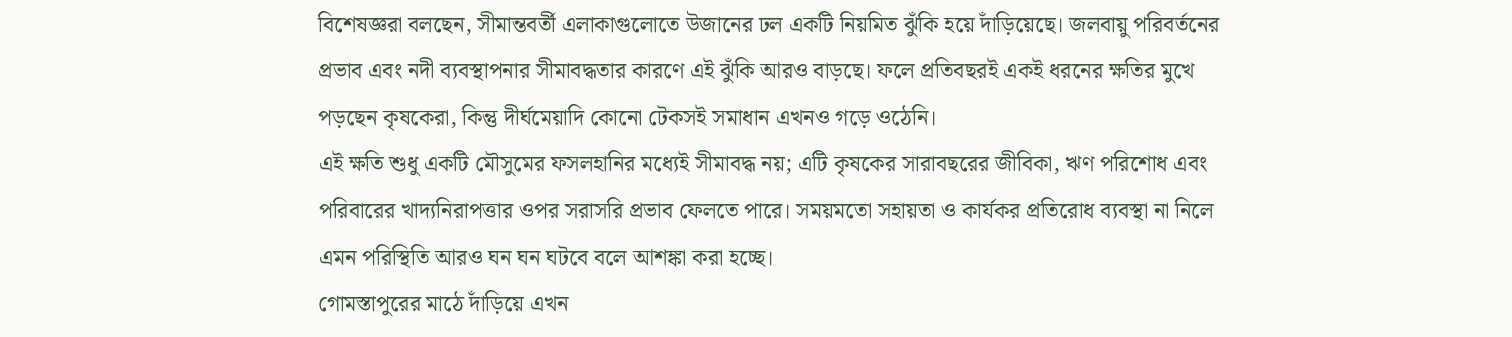বিশেষজ্ঞরা বলছেন, সীমান্তবর্তী এলাকাগুলোতে উজানের ঢল একটি নিয়মিত ঝুঁকি হয়ে দাঁড়িয়েছে। জলবায়ু পরিবর্তনের প্রভাব এবং নদী ব্যবস্থাপনার সীমাবদ্ধতার কারণে এই ঝুঁকি আরও বাড়ছে। ফলে প্রতিবছরই একই ধরনের ক্ষতির মুখে পড়ছেন কৃষকেরা, কিন্তু দীর্ঘমেয়াদি কোনো টেকসই সমাধান এখনও গড়ে ওঠেনি।
এই ক্ষতি শুধু একটি মৌসুমের ফসলহানির মধ্যেই সীমাবদ্ধ নয়; এটি কৃষকের সারাবছরের জীবিকা, ঋণ পরিশোধ এবং পরিবারের খাদ্যনিরাপত্তার ওপর সরাসরি প্রভাব ফেলতে পারে। সময়মতো সহায়তা ও কার্যকর প্রতিরোধ ব্যবস্থা না নিলে এমন পরিস্থিতি আরও ঘন ঘন ঘটবে বলে আশঙ্কা করা হচ্ছে।
গোমস্তাপুরের মাঠে দাঁড়িয়ে এখন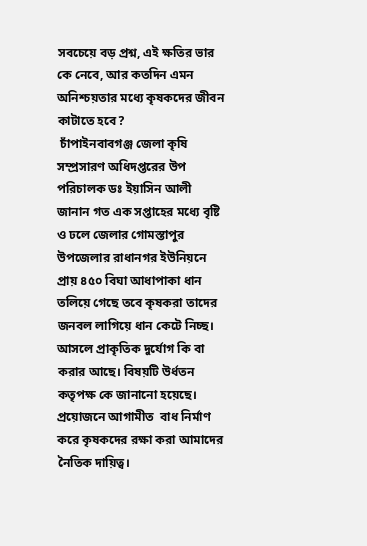সবচেয়ে বড় প্রশ্ন, এই ক্ষতির ভার কে নেবে, আর কতদিন এমন অনিশ্চয়তার মধ্যে কৃষকদের জীবন কাটাতে হবে?
 চাঁপাইনবাবগঞ্জ জেলা কৃষি সম্প্রসারণ অধিদপ্তরের উপ পরিচালক ডঃ ইয়াসিন আলী জানান গত এক সপ্তাহের মধ্যে বৃষ্টি ও ঢলে জেলার গোমস্তাপুর উপজেলার রাধানগর ইউনিয়নে প্রায় ৪৫০ বিঘা আধাপাকা ধান তলিয়ে গেছে তবে কৃষকরা তাদের জনবল লাগিয়ে ধান কেটে নিচ্ছ। আসলে প্রাকৃতিক দুর্যোগ কি বা করার আছে। বিষয়টি উর্ধতন কতৃপক্ষ কে জানানো হয়েছে। প্রয়োজনে আগামীত  বাধ নির্মাণ করে কৃষকদের রক্ষা করা আমাদের নৈতিক দায়িত্ব।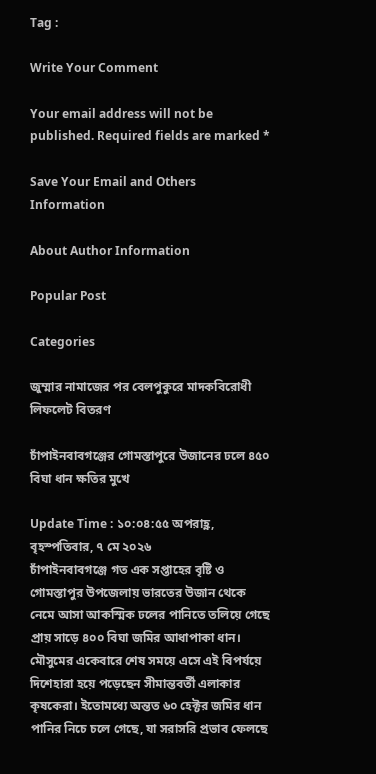Tag :

Write Your Comment

Your email address will not be published. Required fields are marked *

Save Your Email and Others Information

About Author Information

Popular Post

Categories

জুম্মার নামাজের পর বেলপুকুরে মাদকবিরোধী লিফলেট বিতরণ

চাঁপাইনবাবগঞ্জের গোমস্তাপুরে উজানের ঢলে ৪৫০ বিঘা ধান ক্ষতির মুখে

Update Time : ১০:০৪:৫৫ অপরাহ্ণ, বৃহস্পতিবার, ৭ মে ২০২৬
চাঁপাইনবাবগঞ্জে গত এক সপ্তাহের বৃষ্টি ও গোমস্তাপুর উপজেলায় ভারতের উজান থেকে নেমে আসা আকস্মিক ঢলের পানিতে তলিয়ে গেছে প্রায় সাড়ে ৪০০ বিঘা জমির আধাপাকা ধান। মৌসুমের একেবারে শেষ সময়ে এসে এই বিপর্যয়ে দিশেহারা হয়ে পড়েছেন সীমান্তবর্তী এলাকার কৃষকেরা। ইতোমধ্যে অন্তত ৬০ হেক্টর জমির ধান পানির নিচে চলে গেছে, যা সরাসরি প্রভাব ফেলছে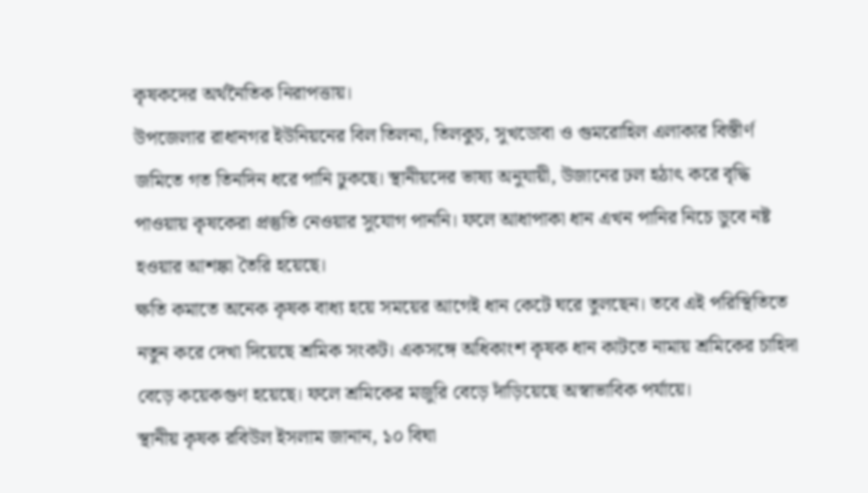কৃষকদের অর্থনৈতিক নিরাপত্তায়।
উপজেলার রাধানগর ইউনিয়নের বিল তিলনা, তিলকুচ, সুখডোবা ও গুমরোহিল এলাকার বিস্তীর্ণ জমিতে গত তিনদিন ধরে পানি ঢুকছে। স্থানীয়দের ভাষ্য অনুযায়ী, উজানের ঢল হঠাৎ করে বৃদ্ধি পাওয়ায় কৃষকেরা প্রস্তুতি নেওয়ার সুযোগ পাননি। ফলে আধাপাকা ধান এখন পানির নিচে ডুবে নষ্ট হওয়ার আশঙ্কা তৈরি হয়েছে।
ক্ষতি কমাতে অনেক কৃষক বাধ্য হয়ে সময়ের আগেই ধান কেটে ঘরে তুলছেন। তবে এই পরিস্থিতিতে নতুন করে দেখা দিয়েছে শ্রমিক সংকট। একসঙ্গে অধিকাংশ কৃষক ধান কাটতে নামায় শ্রমিকের চাহিদা বেড়ে কয়েকগুণ হয়েছে। ফলে শ্রমিকের মজুরি বেড়ে দাঁড়িয়েছে অস্বাভাবিক পর্যায়ে।
স্থানীয় কৃষক রবিউল ইসলাম জানান, ১০ বিঘা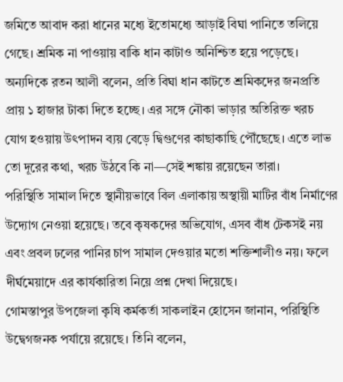জমিতে আবাদ করা ধানের মধ্যে ইতোমধ্যে আড়াই বিঘা পানিতে তলিয়ে গেছে। শ্রমিক না পাওয়ায় বাকি ধান কাটাও অনিশ্চিত হয়ে পড়েছে। অন্যদিকে রতন আলী বলেন, প্রতি বিঘা ধান কাটতে শ্রমিকদের জনপ্রতি প্রায় ১ হাজার টাকা দিতে হচ্ছে। এর সঙ্গে নৌকা ভাড়ার অতিরিক্ত খরচ যোগ হওয়ায় উৎপাদন ব্যয় বেড়ে দ্বিগুণের কাছাকাছি পৌঁছেছে। এতে লাভ তো দূরের কথা, খরচ উঠবে কি না—সেই শঙ্কায় রয়েছেন তারা।
পরিস্থিতি সামাল দিতে স্থানীয়ভাবে বিল এলাকায় অস্থায়ী মাটির বাঁধ নির্মাণের উদ্যোগ নেওয়া হয়েছে। তবে কৃষকদের অভিযোগ, এসব বাঁধ টেকসই নয় এবং প্রবল ঢলের পানির চাপ সামাল দেওয়ার মতো শক্তিশালীও নয়। ফলে দীর্ঘমেয়াদে এর কার্যকারিতা নিয়ে প্রশ্ন দেখা দিয়েছে।
গোমস্তাপুর উপজেলা কৃষি কর্মকর্তা সাকলাইন হোসেন জানান, পরিস্থিতি উদ্বেগজনক পর্যায়ে রয়েছে। তিনি বলেন,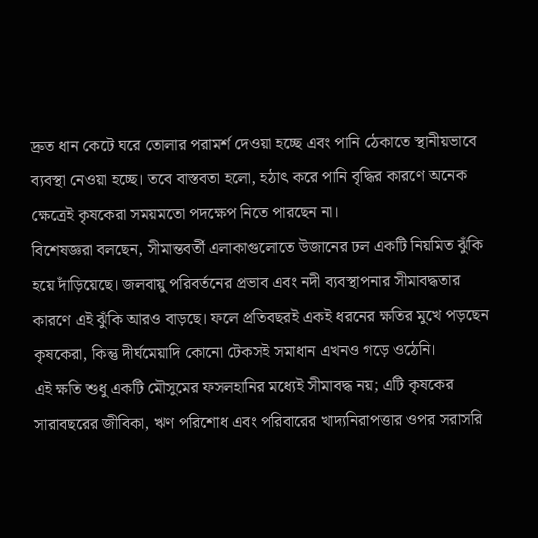দ্রুত ধান কেটে ঘরে তোলার পরামর্শ দেওয়া হচ্ছে এবং পানি ঠেকাতে স্থানীয়ভাবে ব্যবস্থা নেওয়া হচ্ছে। তবে বাস্তবতা হলো, হঠাৎ করে পানি বৃদ্ধির কারণে অনেক ক্ষেত্রেই কৃষকেরা সময়মতো পদক্ষেপ নিতে পারছেন না।
বিশেষজ্ঞরা বলছেন, সীমান্তবর্তী এলাকাগুলোতে উজানের ঢল একটি নিয়মিত ঝুঁকি হয়ে দাঁড়িয়েছে। জলবায়ু পরিবর্তনের প্রভাব এবং নদী ব্যবস্থাপনার সীমাবদ্ধতার কারণে এই ঝুঁকি আরও বাড়ছে। ফলে প্রতিবছরই একই ধরনের ক্ষতির মুখে পড়ছেন কৃষকেরা, কিন্তু দীর্ঘমেয়াদি কোনো টেকসই সমাধান এখনও গড়ে ওঠেনি।
এই ক্ষতি শুধু একটি মৌসুমের ফসলহানির মধ্যেই সীমাবদ্ধ নয়; এটি কৃষকের সারাবছরের জীবিকা, ঋণ পরিশোধ এবং পরিবারের খাদ্যনিরাপত্তার ওপর সরাসরি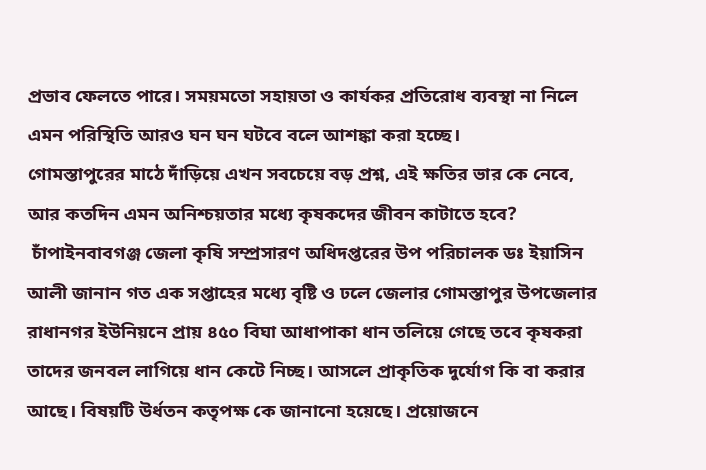প্রভাব ফেলতে পারে। সময়মতো সহায়তা ও কার্যকর প্রতিরোধ ব্যবস্থা না নিলে এমন পরিস্থিতি আরও ঘন ঘন ঘটবে বলে আশঙ্কা করা হচ্ছে।
গোমস্তাপুরের মাঠে দাঁড়িয়ে এখন সবচেয়ে বড় প্রশ্ন, এই ক্ষতির ভার কে নেবে, আর কতদিন এমন অনিশ্চয়তার মধ্যে কৃষকদের জীবন কাটাতে হবে?
 চাঁপাইনবাবগঞ্জ জেলা কৃষি সম্প্রসারণ অধিদপ্তরের উপ পরিচালক ডঃ ইয়াসিন আলী জানান গত এক সপ্তাহের মধ্যে বৃষ্টি ও ঢলে জেলার গোমস্তাপুর উপজেলার রাধানগর ইউনিয়নে প্রায় ৪৫০ বিঘা আধাপাকা ধান তলিয়ে গেছে তবে কৃষকরা তাদের জনবল লাগিয়ে ধান কেটে নিচ্ছ। আসলে প্রাকৃতিক দুর্যোগ কি বা করার আছে। বিষয়টি উর্ধতন কতৃপক্ষ কে জানানো হয়েছে। প্রয়োজনে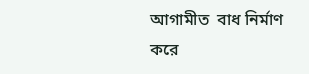আগামীত  বাধ নির্মাণ করে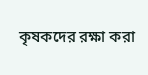কৃষকদের রক্ষা করা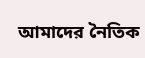আমাদের নৈতিক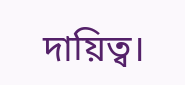দায়িত্ব।